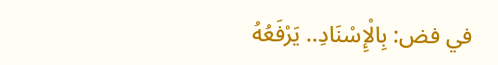في فض: بِالْإِسْنَادِ.. يَرْفَعُهُ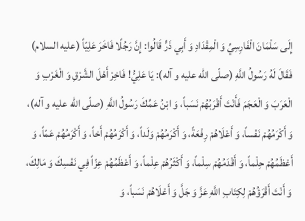إِلَى سَلْمَانَ الْفَارِسِيِّ وَ الْمِقْدَادِ وَ أَبِي ذَرٍّ قَالُوا: إِنَّ رَجُلًا فَاخَرَ عَلِيّاً (عليه السلام) فَقَالَ لَهُ رَسُولُ اللَّهِ (صلّى اللّه عليه و آله): يَا عَلِيُّ! فَاخِرْ أَهْلَ الشَّرْقِ وَ الْغَرْبِ وَ الْعَرَبَ وَ الْعَجَمَ فَأَنْتَ أَقْرَبُهُمْ نَسَباً، وَ ابْنُ عَمِّكَ رَسُولُ اللَّهِ (صلّى اللّه عليه و آله)، وَ أَكْرَمُهُمْ نَفْساً، وَ أَعْلَاهُمْ رِفْعَةً، وَ أَكْرَمُهُمْ وَلَداً، وَ أَكْرَمُهُمْ أَخاً، وَ أَكْرَمُهُمْ عَمّاً، وَ أَعْظَمُهُمْ حِلْماً، وَ أَقْدَمُهُمْ سِلْماً، وَ أَكْثَرُهُمْ عِلْماً، وَ أَعْظَمُهُمْ عِزّاً فِي نَفْسِكَ وَ مَالِكَ، وَ أَنْتَ أَقْرَؤُهُمْ لِكِتَابِ اللَّهِ عَزَّ وَ جَلَّ وَ أَعْلَاهُمْ نَسَباً، وَ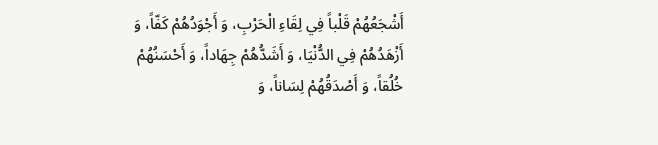أَشْجَعُهُمْ قَلْباً فِي لِقَاءِ الْحَرْبِ، وَ أَجْوَدُهُمْ كَفّاً، وَ أَزْهَدُهُمْ فِي الدُّنْيَا، وَ أَشَدُّهُمْ جِهَاداً، وَ أَحْسَنُهُمْ خُلُقاً، وَ أَصْدَقُهُمْ لِسَاناً، وَ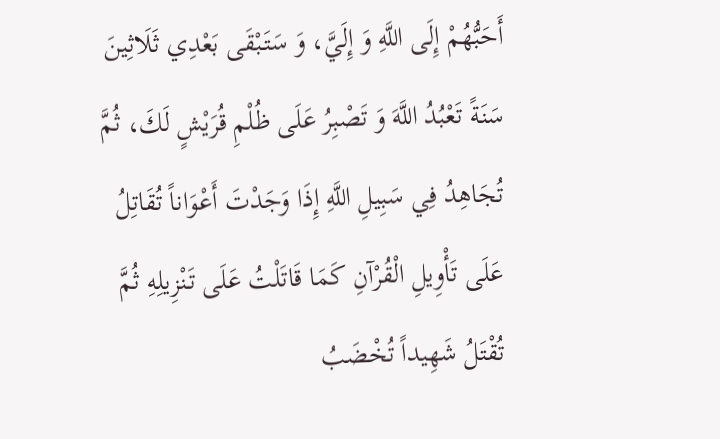أَحَبُّهُمْ إِلَى اللَّهِ وَ إِلَيَّ، وَ سَتَبْقَى بَعْدِي ثَلَاثِينَ سَنَةً تَعْبُدُ اللَّهَ وَ تَصْبِرُ عَلَى ظُلْمِ قُرَيْشٍ لَكَ، ثُمَّ تُجَاهِدُ فِي سَبِيلِ اللَّهِ إِذَا وَجَدْتَ أَعْوَاناً تُقَاتِلُ عَلَى تَأْوِيلِ الْقُرْآنِ كَمَا قَاتَلْتُ عَلَى تَنْزِيلِهِ ثُمَّ تُقْتَلُ شَهِيداً تُخْضَبُ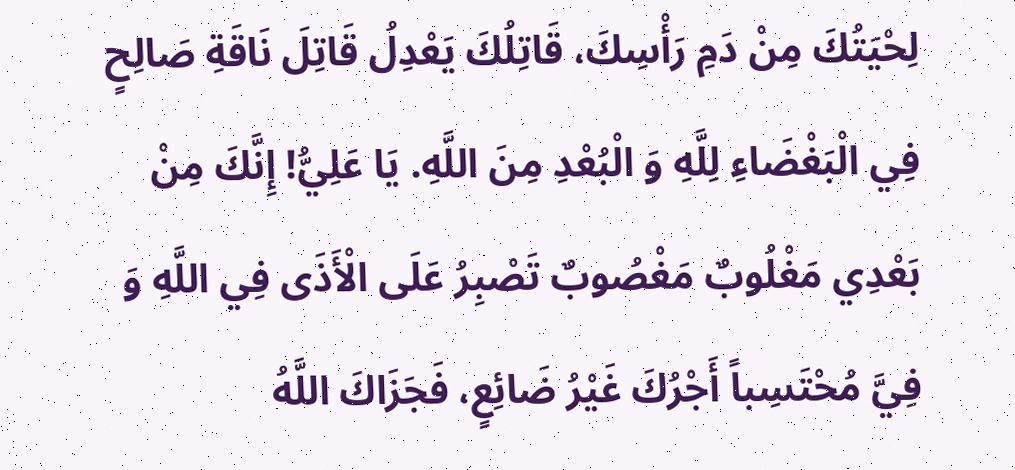لِحْيَتُكَ مِنْ دَمِ رَأْسِكَ، قَاتِلُكَ يَعْدِلُ قَاتِلَ نَاقَةِ صَالِحٍ فِي الْبَغْضَاءِ لِلَّهِ وَ الْبُعْدِ مِنَ اللَّهِ. يَا عَلِيُّ! إِنَّكَ مِنْ بَعْدِي مَغْلُوبٌ مَغْصُوبٌ تَصْبِرُ عَلَى الْأَذَى فِي اللَّهِ وَ فِيَّ مُحْتَسِباً أَجْرُكَ غَيْرُ ضَائِعٍ، فَجَزَاكَ اللَّهُ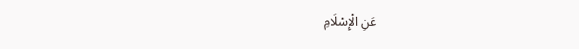عَنِ الْإِسْلَامِ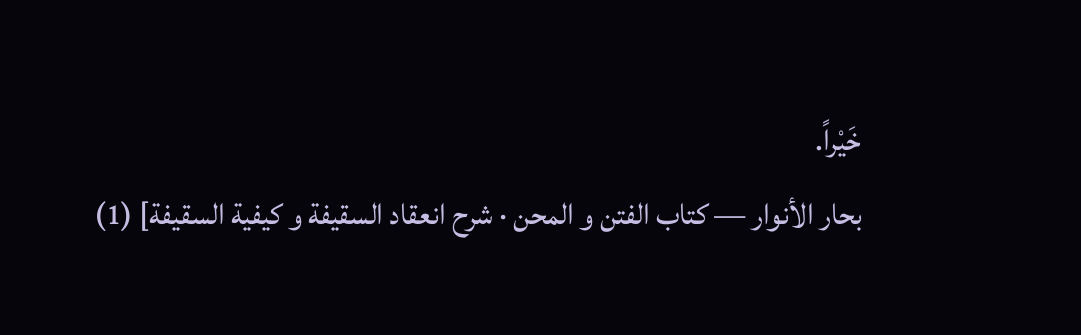خَيْراً.
بحار الأنوار — كتاب الفتن و المحن · شرح انعقاد السقيفة و كيفية السقيفة] (1)